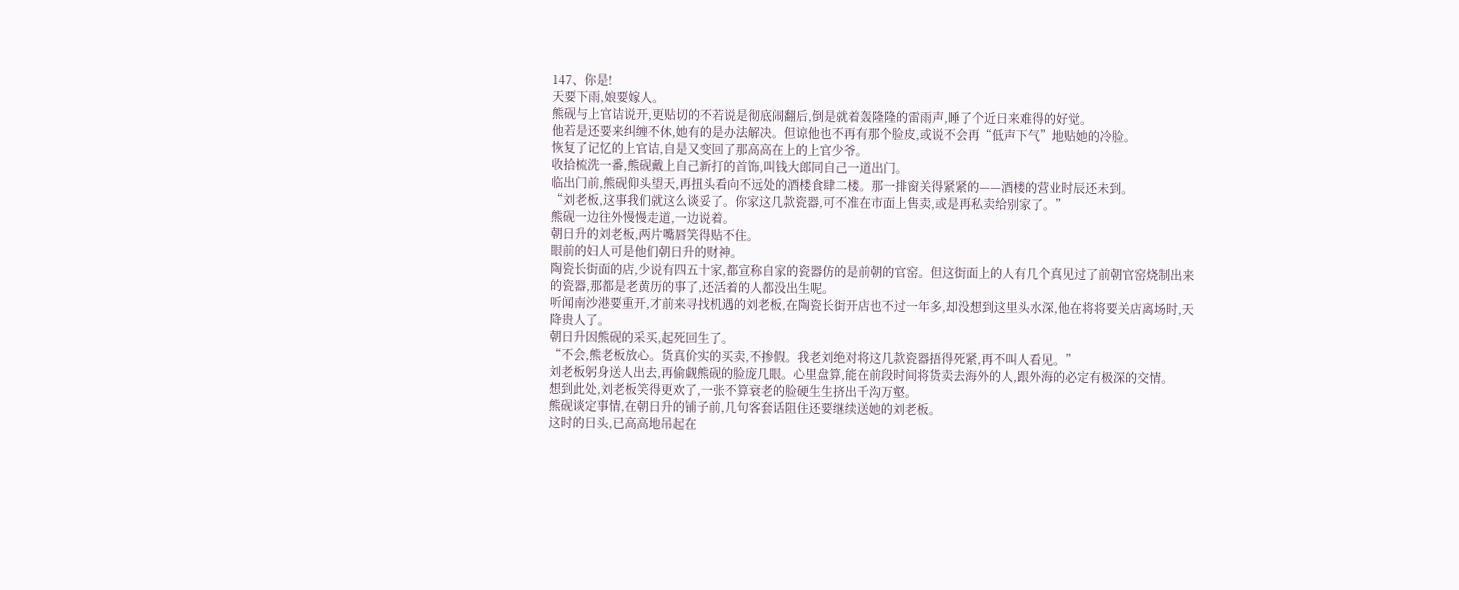147、你是!
天要下雨,娘要嫁人。
熊砚与上官诘说开,更贴切的不若说是彻底闹翻后,倒是就着轰隆隆的雷雨声,睡了个近日来难得的好觉。
他若是还要来纠缠不休,她有的是办法解决。但谅他也不再有那个脸皮,或说不会再“低声下气”地贴她的冷脸。
恢复了记忆的上官诘,自是又变回了那高高在上的上官少爷。
收拾梳洗一番,熊砚戴上自己新打的首饰,叫钱大郎同自己一道出门。
临出门前,熊砚仰头望天,再扭头看向不远处的酒楼食肆二楼。那一排窗关得紧紧的——酒楼的营业时辰还未到。
“刘老板,这事我们就这么谈妥了。你家这几款瓷器,可不准在市面上售卖,或是再私卖给别家了。”
熊砚一边往外慢慢走道,一边说着。
朝日升的刘老板,两片嘴唇笑得贴不住。
眼前的妇人可是他们朝日升的财神。
陶瓷长街面的店,少说有四五十家,都宣称自家的瓷器仿的是前朝的官窑。但这街面上的人有几个真见过了前朝官窑烧制出来的瓷器,那都是老黄历的事了,还活着的人都没出生呢。
听闻南沙港要重开,才前来寻找机遇的刘老板,在陶瓷长街开店也不过一年多,却没想到这里头水深,他在将将要关店离场时,天降贵人了。
朝日升因熊砚的采买,起死回生了。
“不会,熊老板放心。货真价实的买卖,不掺假。我老刘绝对将这几款瓷器捂得死紧,再不叫人看见。”
刘老板躬身送人出去,再偷觑熊砚的脸庞几眼。心里盘算,能在前段时间将货卖去海外的人,跟外海的必定有极深的交情。
想到此处,刘老板笑得更欢了,一张不算衰老的脸硬生生挤出千沟万壑。
熊砚谈定事情,在朝日升的铺子前,几句客套话阻住还要继续送她的刘老板。
这时的日头,已高高地吊起在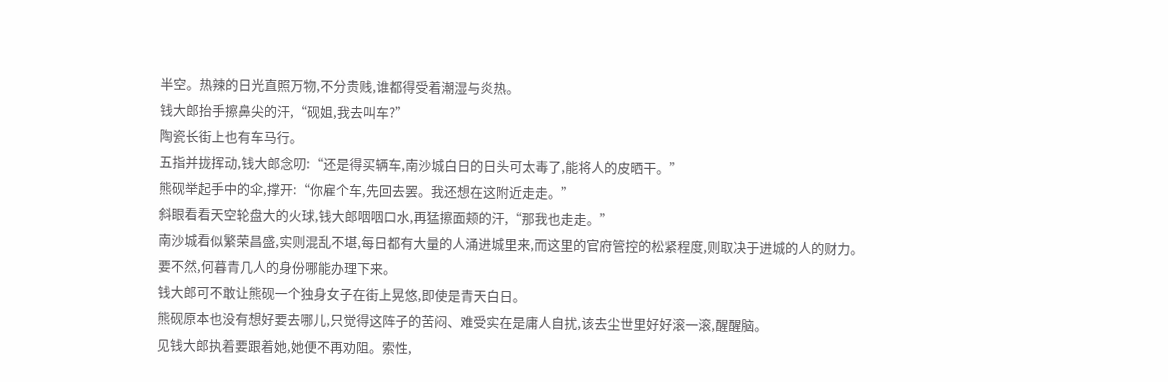半空。热辣的日光直照万物,不分贵贱,谁都得受着潮湿与炎热。
钱大郎抬手擦鼻尖的汗,“砚姐,我去叫车?”
陶瓷长街上也有车马行。
五指并拢挥动,钱大郎念叨:“还是得买辆车,南沙城白日的日头可太毒了,能将人的皮晒干。”
熊砚举起手中的伞,撑开:“你雇个车,先回去罢。我还想在这附近走走。”
斜眼看看天空轮盘大的火球,钱大郎咽咽口水,再猛擦面颊的汗,“那我也走走。”
南沙城看似繁荣昌盛,实则混乱不堪,每日都有大量的人涌进城里来,而这里的官府管控的松紧程度,则取决于进城的人的财力。要不然,何暮青几人的身份哪能办理下来。
钱大郎可不敢让熊砚一个独身女子在街上晃悠,即使是青天白日。
熊砚原本也没有想好要去哪儿,只觉得这阵子的苦闷、难受实在是庸人自扰,该去尘世里好好滚一滚,醒醒脑。
见钱大郎执着要跟着她,她便不再劝阻。索性,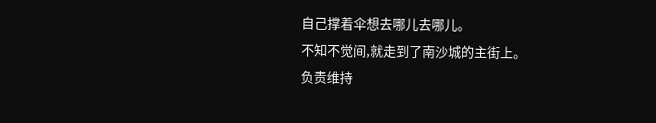自己撑着伞想去哪儿去哪儿。
不知不觉间,就走到了南沙城的主街上。
负责维持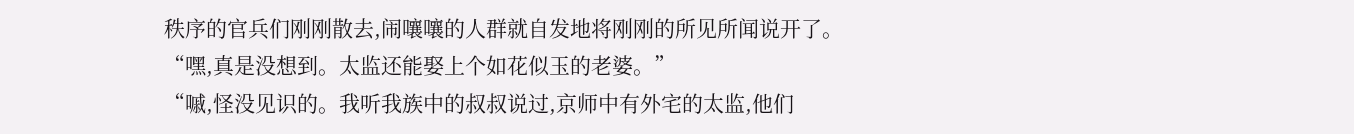秩序的官兵们刚刚散去,闹嚷嚷的人群就自发地将刚刚的所见所闻说开了。
“嘿,真是没想到。太监还能娶上个如花似玉的老婆。”
“嘁,怪没见识的。我听我族中的叔叔说过,京师中有外宅的太监,他们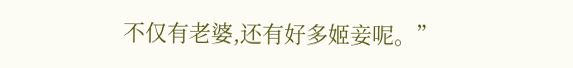不仅有老婆,还有好多姬妾呢。”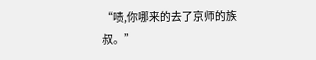“啧,你哪来的去了京师的族叔。”